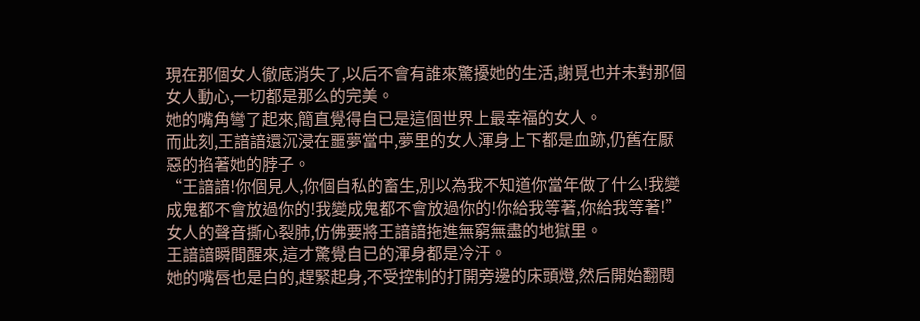現在那個女人徹底消失了,以后不會有誰來驚擾她的生活,謝覓也并未對那個女人動心,一切都是那么的完美。
她的嘴角彎了起來,簡直覺得自已是這個世界上最幸福的女人。
而此刻,王諳諳還沉浸在噩夢當中,夢里的女人渾身上下都是血跡,仍舊在厭惡的掐著她的脖子。
“王諳諳!你個見人,你個自私的畜生,別以為我不知道你當年做了什么!我變成鬼都不會放過你的!我變成鬼都不會放過你的!你給我等著,你給我等著!”
女人的聲音撕心裂肺,仿佛要將王諳諳拖進無窮無盡的地獄里。
王諳諳瞬間醒來,這才驚覺自已的渾身都是冷汗。
她的嘴唇也是白的,趕緊起身,不受控制的打開旁邊的床頭燈,然后開始翻閱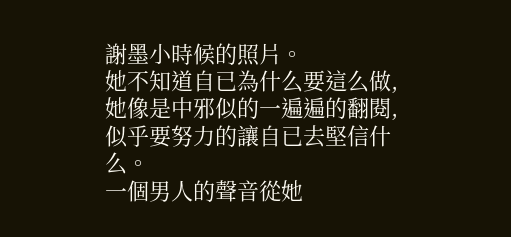謝墨小時候的照片。
她不知道自已為什么要這么做,她像是中邪似的一遍遍的翻閱,似乎要努力的讓自已去堅信什么。
一個男人的聲音從她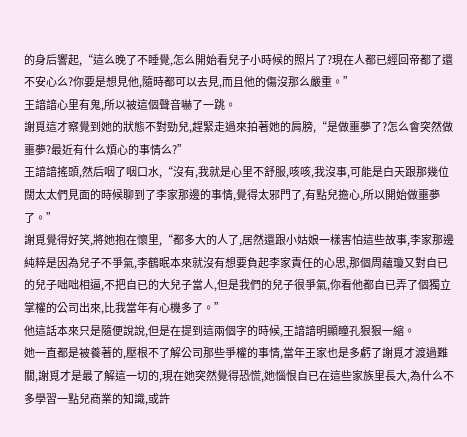的身后響起,“這么晚了不睡覺,怎么開始看兒子小時候的照片了?現在人都已經回帝都了還不安心么?你要是想見他,隨時都可以去見,而且他的傷沒那么嚴重。”
王諳諳心里有鬼,所以被這個聲音嚇了一跳。
謝覓這才察覺到她的狀態不對勁兒,趕緊走過來拍著她的肩膀,“是做噩夢了?怎么會突然做噩夢?最近有什么煩心的事情么?”
王諳諳搖頭,然后咽了咽口水,“沒有,我就是心里不舒服,咳咳,我沒事,可能是白天跟那幾位闊太太們見面的時候聊到了李家那邊的事情,覺得太邪門了,有點兒擔心,所以開始做噩夢了。”
謝覓覺得好笑,將她抱在懷里,“都多大的人了,居然還跟小姑娘一樣害怕這些故事,李家那邊純粹是因為兒子不爭氣,李鶴眠本來就沒有想要負起李家責任的心思,那個周蘊瓊又對自已的兒子咄咄相逼,不把自已的大兒子當人,但是我們的兒子很爭氣,你看他都自已弄了個獨立掌權的公司出來,比我當年有心機多了。”
他這話本來只是隨便說說,但是在提到這兩個字的時候,王諳諳明顯瞳孔狠狠一縮。
她一直都是被養著的,壓根不了解公司那些爭權的事情,當年王家也是多虧了謝覓才渡過難關,謝覓才是最了解這一切的,現在她突然覺得恐慌,她惱恨自已在這些家族里長大,為什么不多學習一點兒商業的知識,或許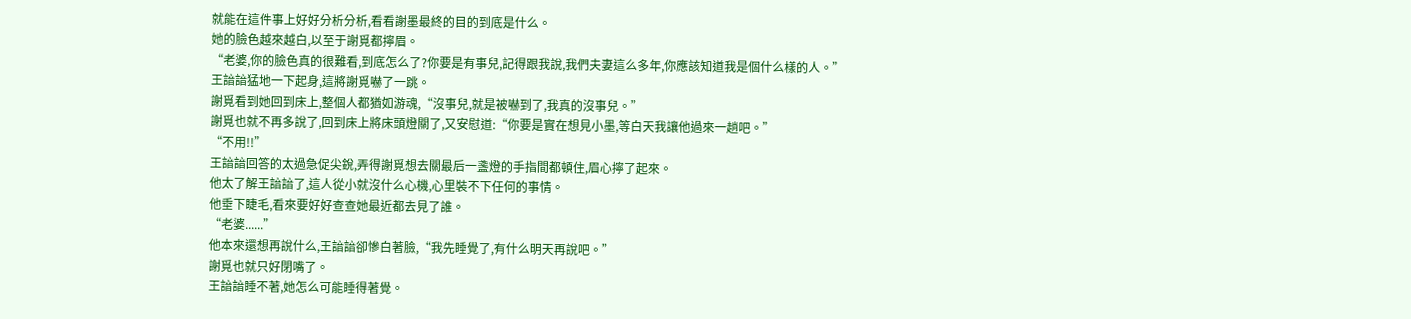就能在這件事上好好分析分析,看看謝墨最終的目的到底是什么。
她的臉色越來越白,以至于謝覓都擰眉。
“老婆,你的臉色真的很難看,到底怎么了?你要是有事兒,記得跟我說,我們夫妻這么多年,你應該知道我是個什么樣的人。”
王諳諳猛地一下起身,這將謝覓嚇了一跳。
謝覓看到她回到床上,整個人都猶如游魂,“沒事兒,就是被嚇到了,我真的沒事兒。”
謝覓也就不再多說了,回到床上將床頭燈關了,又安慰道:“你要是實在想見小墨,等白天我讓他過來一趟吧。”
“不用!!”
王諳諳回答的太過急促尖銳,弄得謝覓想去關最后一盞燈的手指間都頓住,眉心擰了起來。
他太了解王諳諳了,這人從小就沒什么心機,心里裝不下任何的事情。
他垂下睫毛,看來要好好查查她最近都去見了誰。
“老婆......”
他本來還想再說什么,王諳諳卻慘白著臉,“我先睡覺了,有什么明天再說吧。”
謝覓也就只好閉嘴了。
王諳諳睡不著,她怎么可能睡得著覺。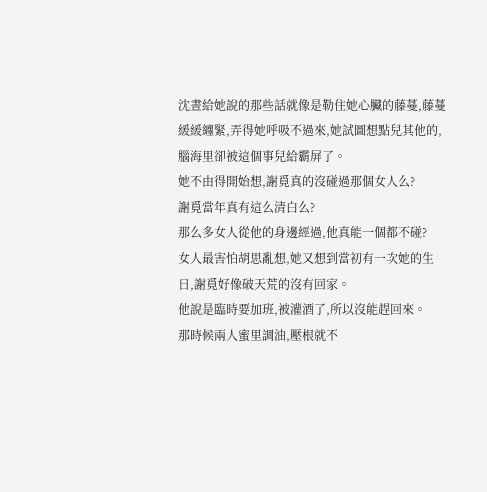沈晝給她說的那些話就像是勒住她心臟的藤蔓,藤蔓緩緩纏緊,弄得她呼吸不過來,她試圖想點兒其他的,腦海里卻被這個事兒給霸屏了。
她不由得開始想,謝覓真的沒碰過那個女人么?
謝覓當年真有這么清白么?
那么多女人從他的身邊經過,他真能一個都不碰?
女人最害怕胡思亂想,她又想到當初有一次她的生日,謝覓好像破天荒的沒有回家。
他說是臨時要加班,被灌酒了,所以沒能趕回來。
那時候兩人蜜里調油,壓根就不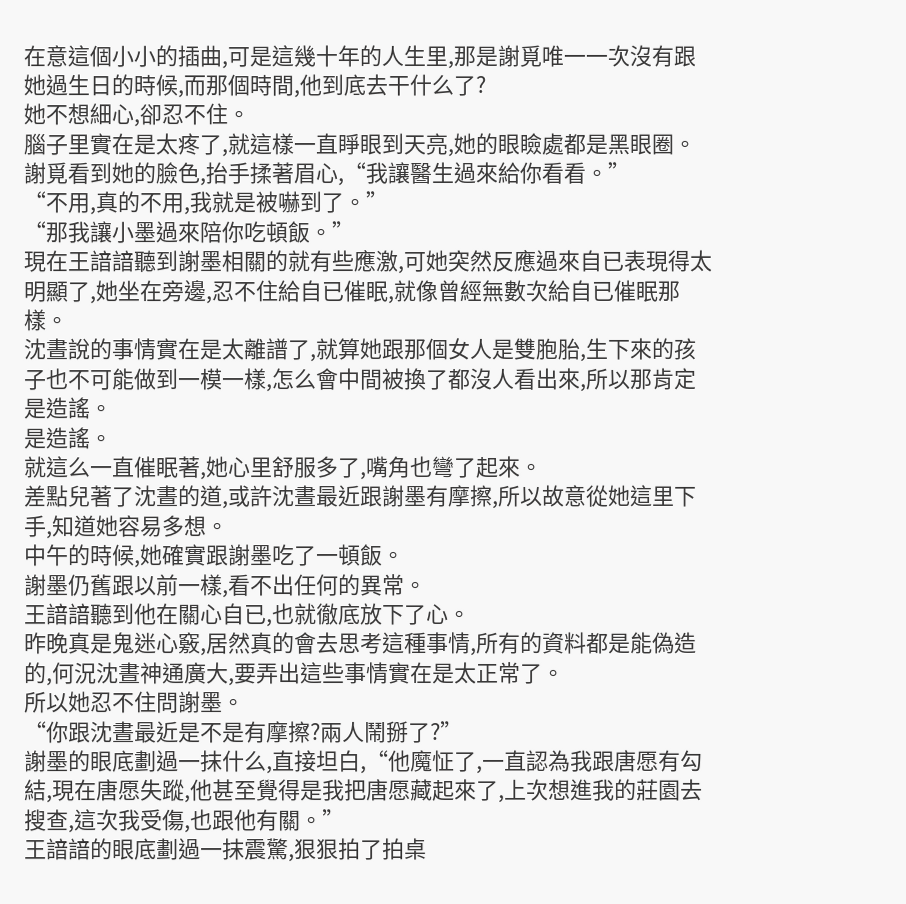在意這個小小的插曲,可是這幾十年的人生里,那是謝覓唯一一次沒有跟她過生日的時候,而那個時間,他到底去干什么了?
她不想細心,卻忍不住。
腦子里實在是太疼了,就這樣一直睜眼到天亮,她的眼瞼處都是黑眼圈。
謝覓看到她的臉色,抬手揉著眉心,“我讓醫生過來給你看看。”
“不用,真的不用,我就是被嚇到了。”
“那我讓小墨過來陪你吃頓飯。”
現在王諳諳聽到謝墨相關的就有些應激,可她突然反應過來自已表現得太明顯了,她坐在旁邊,忍不住給自已催眠,就像曾經無數次給自已催眠那樣。
沈晝說的事情實在是太離譜了,就算她跟那個女人是雙胞胎,生下來的孩子也不可能做到一模一樣,怎么會中間被換了都沒人看出來,所以那肯定是造謠。
是造謠。
就這么一直催眠著,她心里舒服多了,嘴角也彎了起來。
差點兒著了沈晝的道,或許沈晝最近跟謝墨有摩擦,所以故意從她這里下手,知道她容易多想。
中午的時候,她確實跟謝墨吃了一頓飯。
謝墨仍舊跟以前一樣,看不出任何的異常。
王諳諳聽到他在關心自已,也就徹底放下了心。
昨晚真是鬼迷心竅,居然真的會去思考這種事情,所有的資料都是能偽造的,何況沈晝神通廣大,要弄出這些事情實在是太正常了。
所以她忍不住問謝墨。
“你跟沈晝最近是不是有摩擦?兩人鬧掰了?”
謝墨的眼底劃過一抹什么,直接坦白,“他魔怔了,一直認為我跟唐愿有勾結,現在唐愿失蹤,他甚至覺得是我把唐愿藏起來了,上次想進我的莊園去搜查,這次我受傷,也跟他有關。”
王諳諳的眼底劃過一抹震驚,狠狠拍了拍桌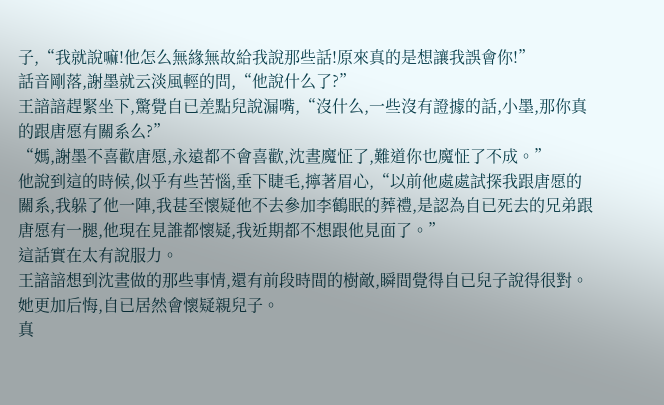子,“我就說嘛!他怎么無緣無故給我說那些話!原來真的是想讓我誤會你!”
話音剛落,謝墨就云淡風輕的問,“他說什么了?”
王諳諳趕緊坐下,驚覺自已差點兒說漏嘴,“沒什么,一些沒有證據的話,小墨,那你真的跟唐愿有關系么?”
“媽,謝墨不喜歡唐愿,永遠都不會喜歡,沈晝魔怔了,難道你也魔怔了不成。”
他說到這的時候,似乎有些苦惱,垂下睫毛,擰著眉心,“以前他處處試探我跟唐愿的關系,我躲了他一陣,我甚至懷疑他不去參加李鶴眠的葬禮,是認為自已死去的兄弟跟唐愿有一腿,他現在見誰都懷疑,我近期都不想跟他見面了。”
這話實在太有說服力。
王諳諳想到沈晝做的那些事情,還有前段時間的樹敵,瞬間覺得自已兒子說得很對。
她更加后悔,自已居然會懷疑親兒子。
真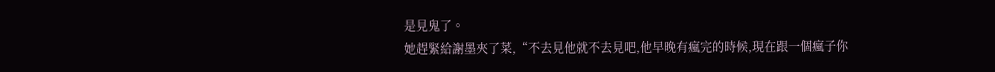是見鬼了。
她趕緊給謝墨夾了菜,“不去見他就不去見吧,他早晚有瘋完的時候,現在跟一個瘋子你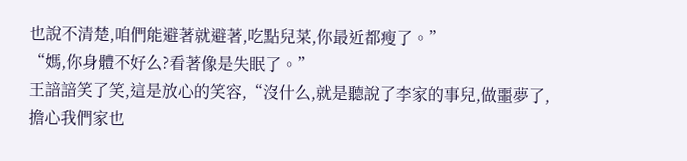也說不清楚,咱們能避著就避著,吃點兒菜,你最近都瘦了。”
“媽,你身體不好么?看著像是失眠了。”
王諳諳笑了笑,這是放心的笑容,“沒什么,就是聽說了李家的事兒,做噩夢了,擔心我們家也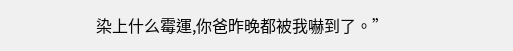染上什么霉運,你爸昨晚都被我嚇到了。”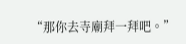“那你去寺廟拜一拜吧。”